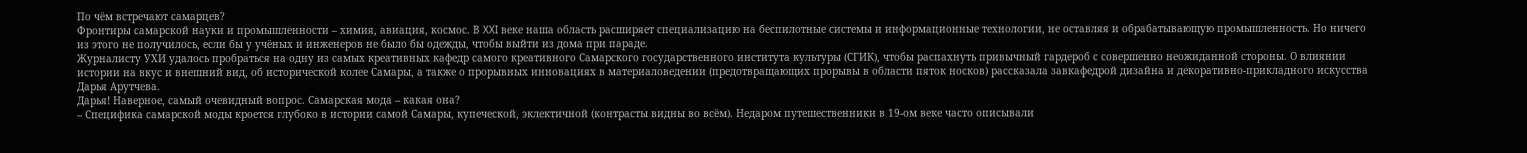По чём встречают самарцев?
Фронтиры самарской науки и промышленности – химия, авиация, космос. В XXI веке наша область расширяет специализацию на беспилотные системы и информационные технологии, не оставляя и обрабатывающую промышленность. Но ничего из этого не получилось, если бы у учёных и инженеров не было бы одежды, чтобы выйти из дома при параде.
Журналисту УХИ удалось пробраться на одну из самых креативных кафедр самого креативного Самарского государственного института культуры (СГИК), чтобы распахнуть привычный гардероб с совершенно неожиданной стороны. О влиянии истории на вкус и внешний вид, об исторической колее Самары, а также о прорывных инновациях в материаловедении (предотвращающих прорывы в области пяток носков) рассказала завкафедрой дизайна и декоративно-прикладного искусства Дарья Арутчева.
Дарья! Наверное, самый очевидный вопрос. Самарская мода – какая она?
– Специфика самарской моды кроется глубоко в истории самой Самары, купеческой, эклектичной (контрасты видны во всём). Недаром путешественники в 19-ом веке часто описывали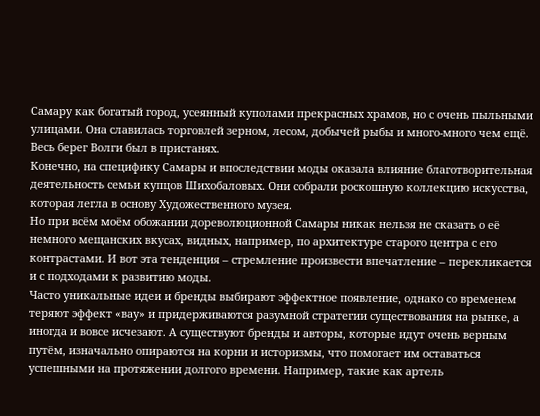Самару как богатый город, усеянный куполами прекрасных храмов, но с очень пыльными улицами. Она славилась торговлей зерном, лесом, добычей рыбы и много-много чем ещё. Весь берег Волги был в пристанях.
Конечно, на специфику Самары и впоследствии моды оказала влияние благотворительная деятельность семьи купцов Шихобаловых. Они собрали роскошную коллекцию искусства, которая легла в основу Художественного музея.
Но при всём моём обожании дореволюционной Самары никак нельзя не сказать о её немного мещанских вкусах, видных, например, по архитектуре старого центра с его контрастами. И вот эта тенденция – стремление произвести впечатление – перекликается и с подходами к развитию моды.
Часто уникальные идеи и бренды выбирают эффектное появление, однако со временем теряют эффект «вау» и придерживаются разумной стратегии существования на рынке, а иногда и вовсе исчезают. А существуют бренды и авторы, которые идут очень верным путём, изначально опираются на корни и историзмы, что помогает им оставаться успешными на протяжении долгого времени. Например, такие как артель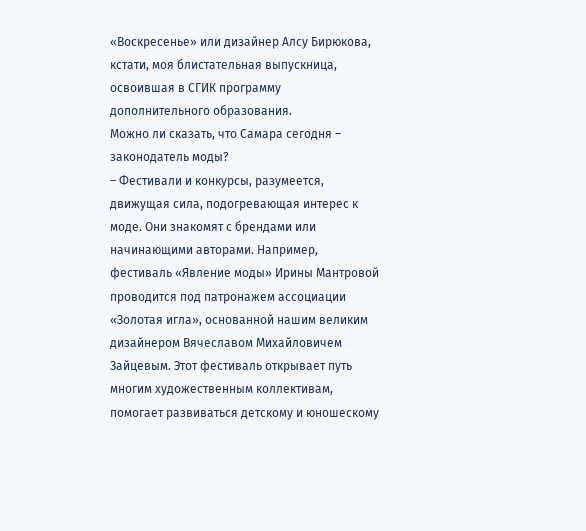«Воскресенье» или дизайнер Алсу Бирюкова, кстати, моя блистательная выпускница, освоившая в СГИК программу дополнительного образования.
Можно ли сказать, что Самара сегодня – законодатель моды?
– Фестивали и конкурсы, разумеется, движущая сила, подогревающая интерес к моде. Они знакомят с брендами или начинающими авторами. Например, фестиваль «Явление моды» Ирины Мантровой проводится под патронажем ассоциации «Золотая игла», основанной нашим великим дизайнером Вячеславом Михайловичем Зайцевым. Этот фестиваль открывает путь многим художественным коллективам, помогает развиваться детскому и юношескому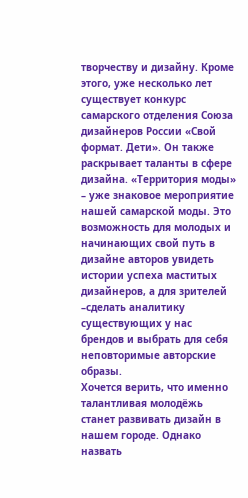творчеству и дизайну. Кроме этого, уже несколько лет существует конкурс самарского отделения Союза дизайнеров России «Свой формат. Дети». Он также раскрывает таланты в сфере дизайна. «Территория моды» – уже знаковое мероприятие нашей самарской моды. Это возможность для молодых и начинающих свой путь в дизайне авторов увидеть истории успеха маститых дизайнеров, а для зрителей –сделать аналитику существующих у нас брендов и выбрать для себя неповторимые авторские образы.
Хочется верить, что именно талантливая молодёжь станет развивать дизайн в нашем городе. Однако назвать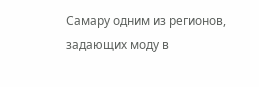Самару одним из регионов, задающих моду в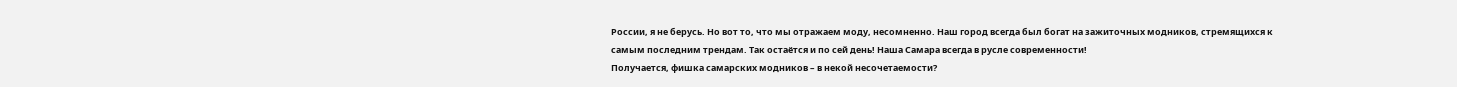России, я не берусь. Но вот то, что мы отражаем моду, несомненно. Наш город всегда был богат на зажиточных модников, стремящихся к самым последним трендам. Так остаётся и по сей день! Наша Самара всегда в русле современности!
Получается, фишка самарских модников – в некой несочетаемости?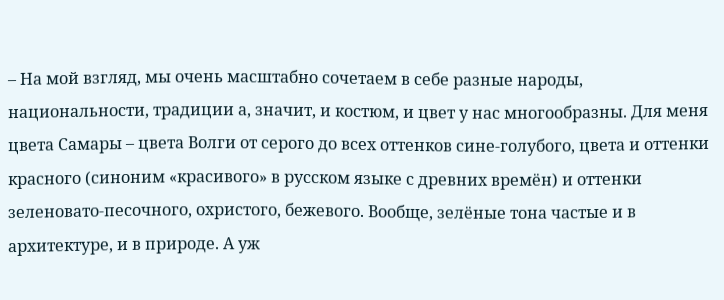– На мой взгляд, мы очень масштабно сочетаем в себе разные народы, национальности, традиции а, значит, и костюм, и цвет у нас многообразны. Для меня цвета Самары – цвета Волги от серого до всех оттенков сине-голубого, цвета и оттенки красного (синоним «красивого» в русском языке с древних времён) и оттенки зеленовато-песочного, охристого, бежевого. Вообще, зелёные тона частые и в архитектуре, и в природе. А уж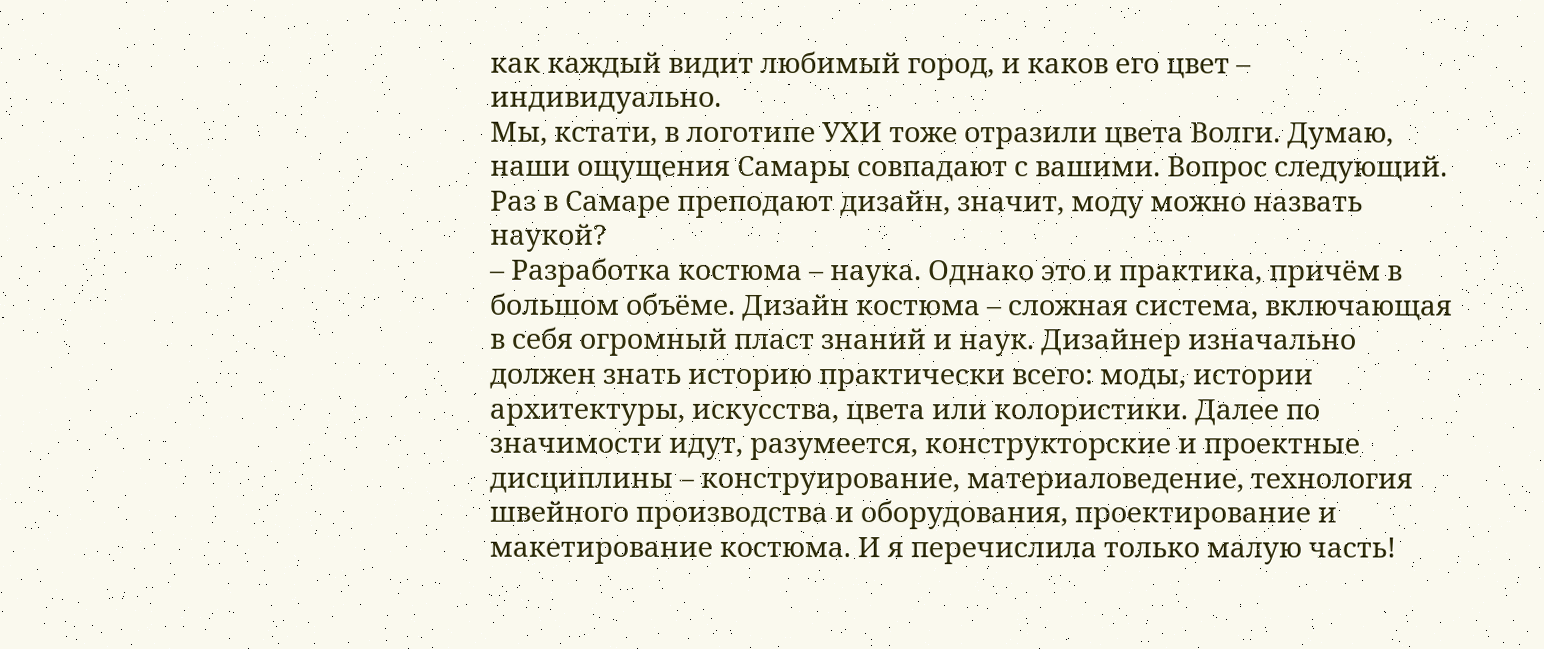как каждый видит любимый город, и каков его цвет – индивидуально.
Мы, кстати, в логотипе УХИ тоже отразили цвета Волги. Думаю, наши ощущения Самары совпадают с вашими. Вопрос следующий. Раз в Самаре преподают дизайн, значит, моду можно назвать наукой?
– Разработка костюма – наука. Однако это и практика, причём в большом объёме. Дизайн костюма – сложная система, включающая в себя огромный пласт знаний и наук. Дизайнер изначально должен знать историю практически всего: моды, истории архитектуры, искусства, цвета или колористики. Далее по значимости идут, разумеется, конструкторские и проектные дисциплины – конструирование, материаловедение, технология швейного производства и оборудования, проектирование и макетирование костюма. И я перечислила только малую часть!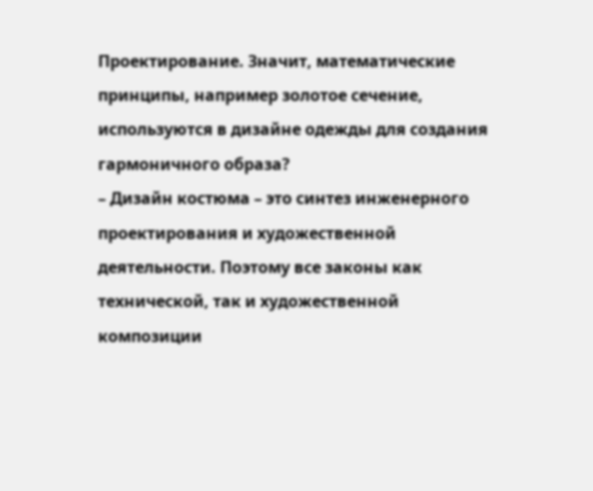Проектирование. Значит, математические принципы, например золотое сечение, используются в дизайне одежды для создания гармоничного образа?
– Дизайн костюма – это синтез инженерного проектирования и художественной деятельности. Поэтому все законы как технической, так и художественной композиции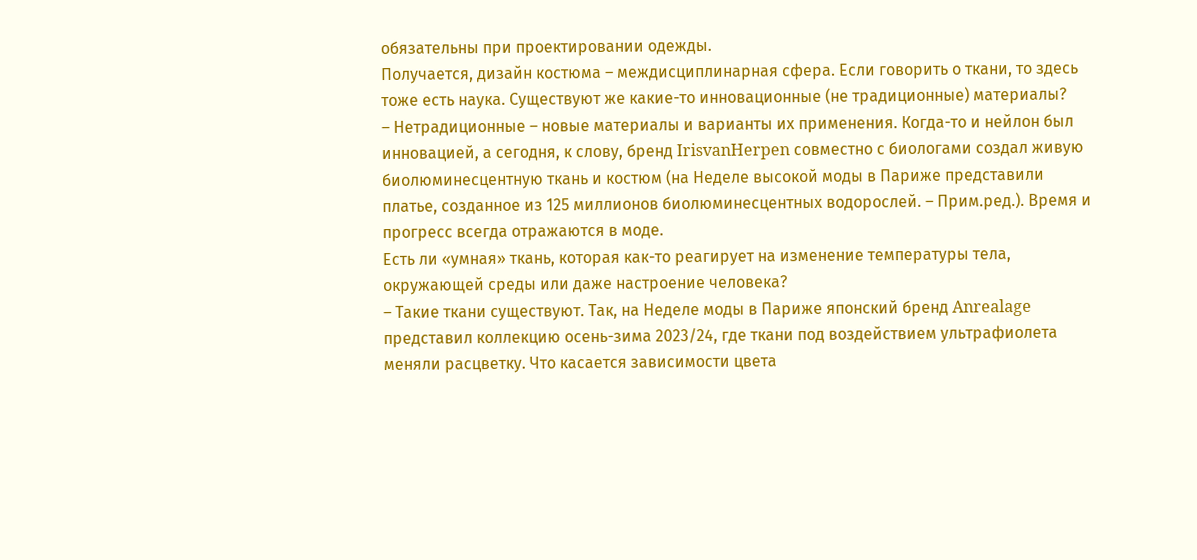обязательны при проектировании одежды.
Получается, дизайн костюма – междисциплинарная сфера. Если говорить о ткани, то здесь тоже есть наука. Существуют же какие-то инновационные (не традиционные) материалы?
– Нетрадиционные – новые материалы и варианты их применения. Когда-то и нейлон был инновацией, а сегодня, к слову, бренд IrisvanHerpen совместно с биологами создал живую биолюминесцентную ткань и костюм (на Неделе высокой моды в Париже представили платье, созданное из 125 миллионов биолюминесцентных водорослей. – Прим.ред.). Время и прогресс всегда отражаются в моде.
Есть ли «умная» ткань, которая как-то реагирует на изменение температуры тела, окружающей среды или даже настроение человека?
– Такие ткани существуют. Так, на Неделе моды в Париже японский бренд Anrealage представил коллекцию осень-зима 2023/24, где ткани под воздействием ультрафиолета меняли расцветку. Что касается зависимости цвета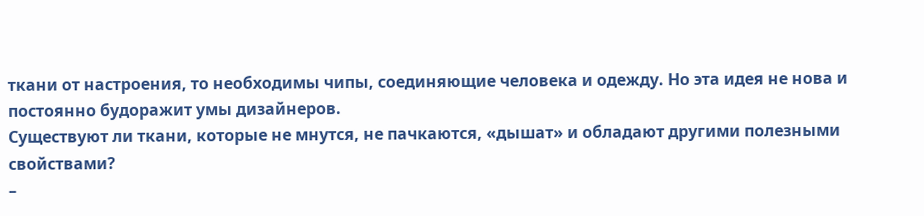ткани от настроения, то необходимы чипы, соединяющие человека и одежду. Но эта идея не нова и постоянно будоражит умы дизайнеров.
Существуют ли ткани, которые не мнутся, не пачкаются, «дышат» и обладают другими полезными свойствами?
–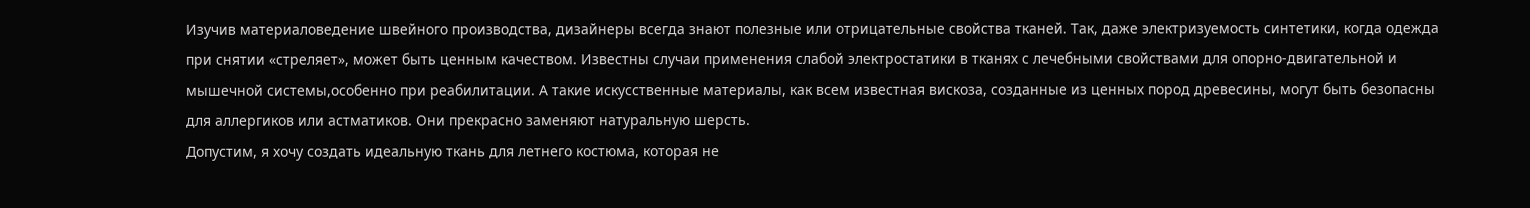Изучив материаловедение швейного производства, дизайнеры всегда знают полезные или отрицательные свойства тканей. Так, даже электризуемость синтетики, когда одежда при снятии «стреляет», может быть ценным качеством. Известны случаи применения слабой электростатики в тканях с лечебными свойствами для опорно-двигательной и мышечной системы,особенно при реабилитации. А такие искусственные материалы, как всем известная вискоза, созданные из ценных пород древесины, могут быть безопасны для аллергиков или астматиков. Они прекрасно заменяют натуральную шерсть.
Допустим, я хочу создать идеальную ткань для летнего костюма, которая не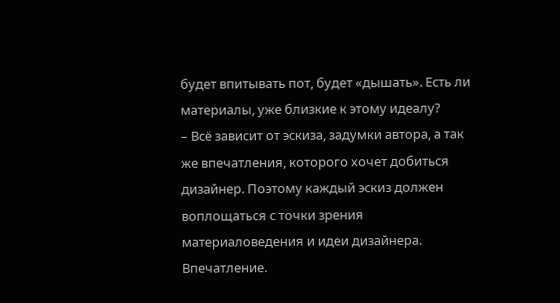будет впитывать пот, будет «дышать». Есть ли материалы, уже близкие к этому идеалу?
– Всё зависит от эскиза, задумки автора, а так же впечатления, которого хочет добиться дизайнер. Поэтому каждый эскиз должен воплощаться с точки зрения материаловедения и идеи дизайнера.
Впечатление.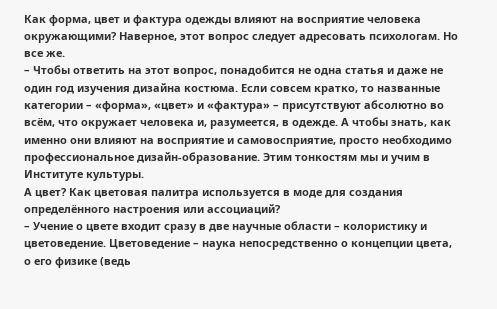Как форма, цвет и фактура одежды влияют на восприятие человека окружающими? Наверное, этот вопрос следует адресовать психологам. Но все же.
– Чтобы ответить на этот вопрос, понадобится не одна статья и даже не один год изучения дизайна костюма. Если совсем кратко, то названные категории – «форма», «цвет» и «фактура» – присутствуют абсолютно во всём, что окружает человека и, разумеется, в одежде. А чтобы знать, как именно они влияют на восприятие и самовосприятие, просто необходимо профессиональное дизайн-образование. Этим тонкостям мы и учим в Институте культуры.
А цвет? Как цветовая палитра используется в моде для создания определённого настроения или ассоциаций?
– Учение о цвете входит сразу в две научные области – колористику и цветоведение. Цветоведение – наука непосредственно о концепции цвета, о его физике (ведь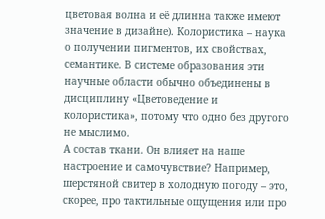цветовая волна и её длинна также имеют значение в дизайне). Колористика – наука о получении пигментов, их свойствах, семантике. В системе образования эти научные области обычно объединены в дисциплину «Цветоведение и колористика», потому что одно без другого не мыслимо.
А состав ткани. Он влияет на наше настроение и самочувствие? Например, шерстяной свитер в холодную погоду – это, скорее, про тактильные ощущения или про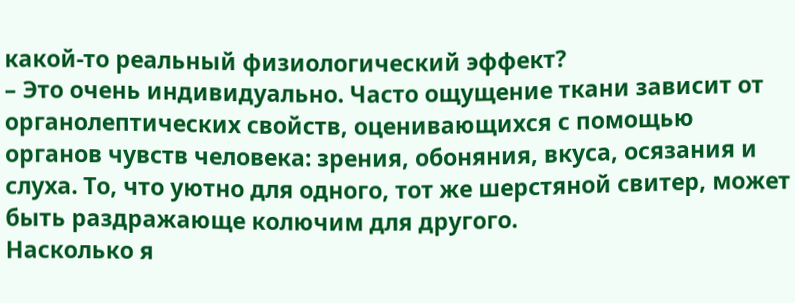какой-то реальный физиологический эффект?
– Это очень индивидуально. Часто ощущение ткани зависит от органолептических свойств, оценивающихся с помощью органов чувств человека: зрения, обоняния, вкуса, осязания и слуха. То, что уютно для одного, тот же шерстяной свитер, может быть раздражающе колючим для другого.
Насколько я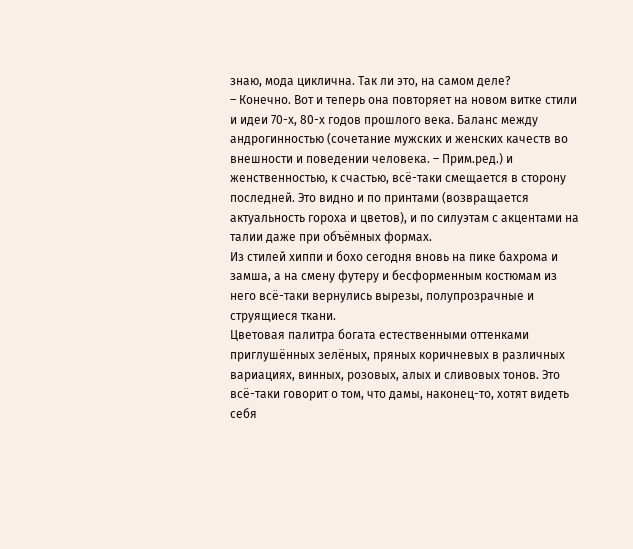знаю, мода циклична. Так ли это, на самом деле?
– Конечно. Вот и теперь она повторяет на новом витке стили и идеи 70-х, 80-х годов прошлого века. Баланс между андрогинностью (сочетание мужских и женских качеств во внешности и поведении человека. – Прим.ред.) и женственностью, к счастью, всё-таки смещается в сторону последней. Это видно и по принтами (возвращается актуальность гороха и цветов), и по силуэтам с акцентами на талии даже при объёмных формах.
Из стилей хиппи и бохо сегодня вновь на пике бахрома и замша, а на смену футеру и бесформенным костюмам из него всё-таки вернулись вырезы, полупрозрачные и струящиеся ткани.
Цветовая палитра богата естественными оттенками приглушённых зелёных, пряных коричневых в различных вариациях, винных, розовых, алых и сливовых тонов. Это всё-таки говорит о том, что дамы, наконец-то, хотят видеть себя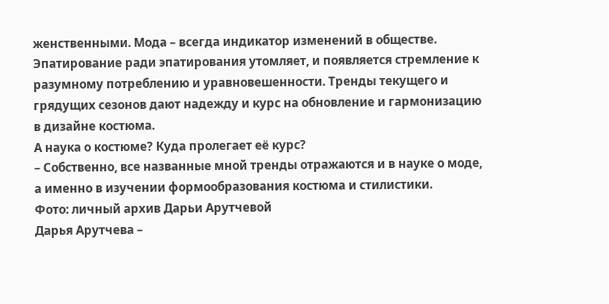женственными. Мода – всегда индикатор изменений в обществе. Эпатирование ради эпатирования утомляет, и появляется стремление к разумному потреблению и уравновешенности. Тренды текущего и грядущих сезонов дают надежду и курс на обновление и гармонизацию в дизайне костюма.
А наука о костюме? Куда пролегает её курс?
– Собственно, все названные мной тренды отражаются и в науке о моде, а именно в изучении формообразования костюма и стилистики.
Фото: личный архив Дарьи Арутчевой
Дарья Арутчева –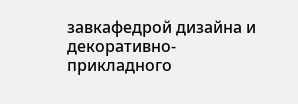завкафедрой дизайна и декоративно-прикладного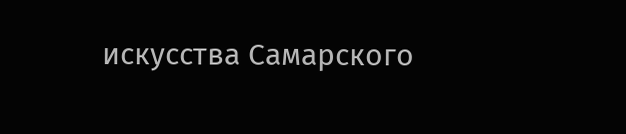искусства Самарского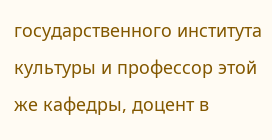государственного института культуры и профессор этой же кафедры, доцент в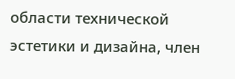области технической эстетики и дизайна, член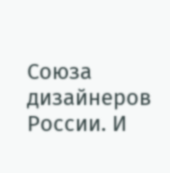Союза дизайнеров России. И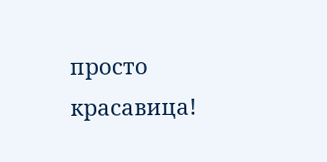просто красавица!